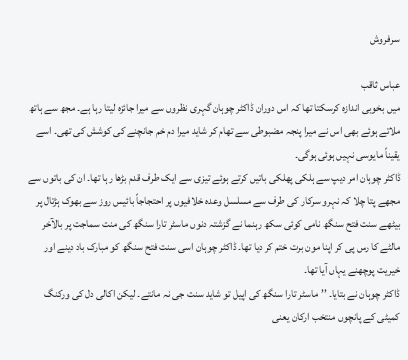سرفروش

عباس ثاقب
میں بخوبی اندازہ کرسکتا تھا کہ اس دوران ڈاکٹر چوہان گہری نظروں سے میرا جائزہ لیتا رہا ہے۔ مجھ سے ہاتھ ملاتے ہوئے بھی اس نے میرا پنجہ مضبوطی سے تھام کر شاید میرا دم خم جانچنے کی کوشش کی تھی۔ اسے یقیناً مایوسی نہیں ہوئی ہوگی۔
ڈاکٹر چوہان امر دیپ سے ہلکی پھلکی باتیں کرتے ہوئے تیزی سے ایک طرف قدم بڑھا رہا تھا۔ ان کی باتوں سے مجھے پتا چلا کہ نہرو سرکار کی طرف سے مسلسل وعدہ خلافیوں پر احتجاجاً بائیس روز سے بھوک ہڑتال پر بیٹھے سنت فتح سنگھ نامی کوئی سکھ رہنما نے گزشتہ دنوں ماسٹر تارا سنگھ کی منت سماجت پر بالآخر مالٹے کا رس پی کر اپنا مون برت ختم کر دیا تھا۔ ڈاکٹر چوہان اسی سنت فتح سنگھ کو مبارک باد دینے اور خیریت پوچھنے یہاں آیا تھا۔
ڈاکٹر چوہان نے بتایا۔ ’’ماسٹر تارا سنگھ کی اپیل تو شاید سنت جی نہ مانتے۔ لیکن اکالی دل کی ورکنگ کمیٹی کے پانچوں منتخب ارکان یعنی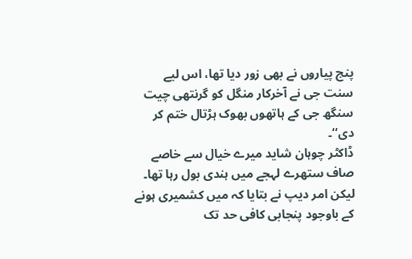پنج پیاروں نے بھی زور دیا تھا، اس لیے سنت جی نے آخرکار منگل کو گرنتھی چیت سنگھ جی کے ہاتھوں بھوک ہڑتال ختم کر دی‘‘۔
ڈاکٹر چوہان شاید میرے خیال سے خاصے صاف ستھرے لہجے میں ہندی بول رہا تھا۔ لیکن امر دیپ نے بتایا کہ میں کشمیری ہونے کے باوجود پنجابی کافی حد تک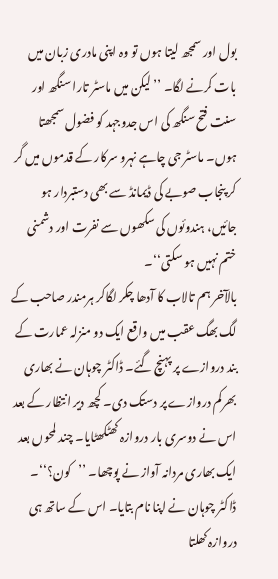بول اور سمجھ لیتا ہوں تو وہ اپنی مادری زبان میں بات کرنے لگا۔ ’’لیکن میں ماسٹر تارا سنگھ اور سنت فتح سنگھ کی اس جدوجہد کو فضول سمجھتا ہوں۔ ماسٹر جی چاہے نہرو سرکار کے قدموں میں گر کر پنجاب صوبے کی ڈیمانڈ سے بھی دستبردار ہو جائیں، ہندوئوں کی سکھوں سے نفرت اور دشمنی ختم نہیں ہو سکتی‘‘۔
بالآخر ہم تالاب کا آدھا چکر لگاکر ہرمندر صاحب کے لگ بھگ عقب میں واقع ایک دو منزلہ عمارت کے بند دروازے پر پہنچ گئے۔ ڈاکٹر چوہان نے بھاری بھرکم دروازے پر دستک دی۔ کچھ دیر انتظار کے بعد اس نے دوسری بار دروازہ کھٹکھٹایا۔ چند لمحوں بعد ایک بھاری مردانہ آواز نے پوچھا۔ ’’کون؟‘‘۔
ڈاکٹر چوہان نے اپنا نام بتایا۔ اس کے ساتھ ہی دروازہ کھلتا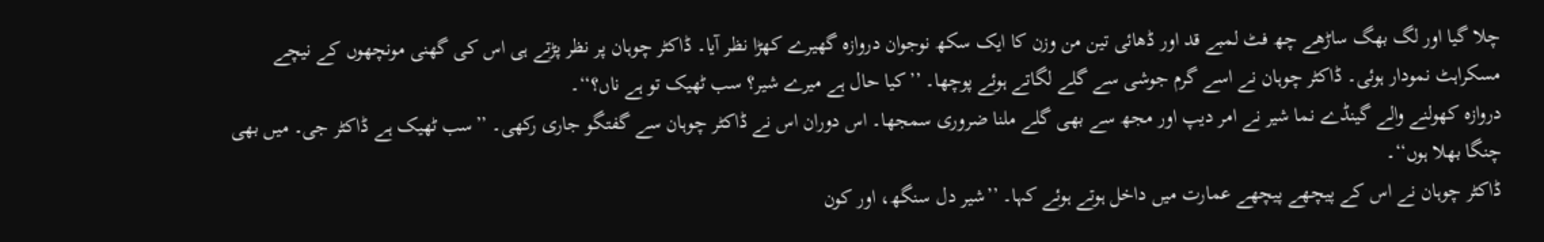چلا گیا اور لگ بھگ ساڑھے چھ فٹ لمبے قد اور ڈھائی تین من وزن کا ایک سکھ نوجوان دروازہ گھیرے کھڑا نظر آیا۔ ڈاکٹر چوہان پر نظر پڑتے ہی اس کی گھنی مونچھوں کے نیچے مسکراہٹ نمودار ہوئی۔ ڈاکٹر چوہان نے اسے گرم جوشی سے گلے لگاتے ہوئے پوچھا۔ ’’کیا حال ہے میرے شیر؟ سب ٹھیک تو ہے ناں؟‘‘۔
دروازہ کھولنے والے گینڈے نما شیر نے امر دیپ اور مجھ سے بھی گلے ملنا ضروری سمجھا۔ اس دوران اس نے ڈاکٹر چوہان سے گفتگو جاری رکھی۔ ’’سب ٹھیک ہے ڈاکٹر جی۔ میں بھی چنگا بھلا ہوں‘‘۔
ڈاکٹر چوہان نے اس کے پیچھے پیچھے عمارت میں داخل ہوتے ہوئے کہا۔ ’’شیر دل سنگھ، اور کون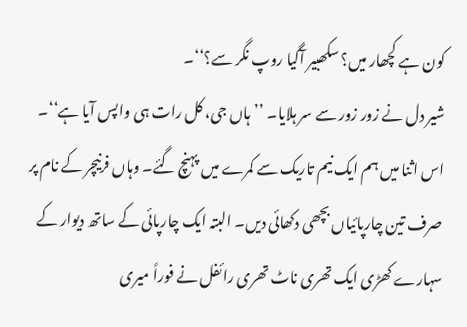کون ہے کچھار میں؟ سکھبیر آگیا روپ نگر سے؟‘‘۔
شیر دل نے زور زور سے سر ہلایا۔ ’’ہاں جی، کل رات ہی واپس آیا ہے‘‘۔
اس اثنا میں ہم ایک نیم تاریک سے کمرے میں پہنچ گئے۔ وہاں فرنیچر کے نام پر صرف تین چارپائیاں بچھی دکھائی دیں۔ البتہ ایک چارپائی کے ساتھ دیوار کے سہارے کھڑی ایک تھری ناٹ تھری رائفل نے فوراً میری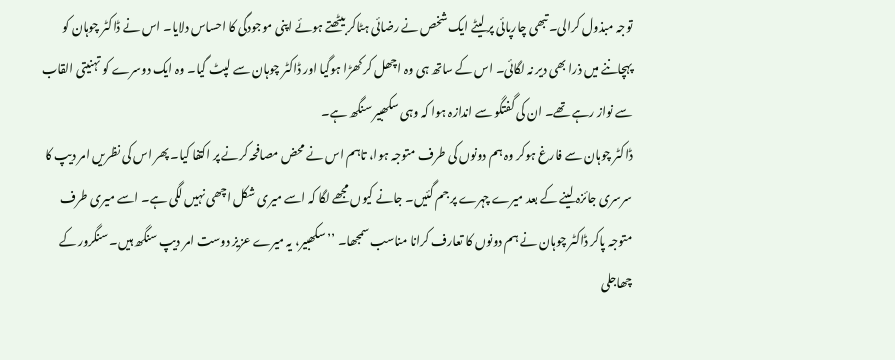توجہ مبذول کرالی۔ تبھی چارپائی پر لیٹے ایک شخص نے رضائی ہٹاکر بیٹھتے ہوئے اپنی موجودگی کا احساس دلایا۔ اس نے ڈاکٹر چوہان کو پہچاننے میں ذرا بھی دیر نہ لگائی۔ اس کے ساتھ ہی وہ اچھل کر کھڑا ہوگیا اور ڈاکٹر چوہان سے لپٹ گیا۔ وہ ایک دوسرے کو تہنیتی القاب سے نواز رہے تھے۔ ان کی گفتگو سے اندازہ ہوا کہ وہی سکھبیر سنگھ ہے۔
ڈاکٹر چوہان سے فارغ ہوکر وہ ہم دونوں کی طرف متوجہ ہوا، تاہم اس نے محض مصافحہ کرنے پر اکتفا کیا۔ پھر اس کی نظریں امر دیپ کا سرسری جائزہ لینے کے بعد میرے چہرے پر جم گئیں۔ جانے کیوں مجھے لگا کہ اسے میری شکل اچھی نہیں لگی ہے۔ اسے میری طرف متوجہ پاکر ڈاکٹر چوہان نے ہم دونوں کا تعارف کرانا مناسب سمجھا۔ ’’سکھبیر، یہ میرے عزیز دوست امر دیپ سنگھ ہیں۔ سنگرور کے چھاجلی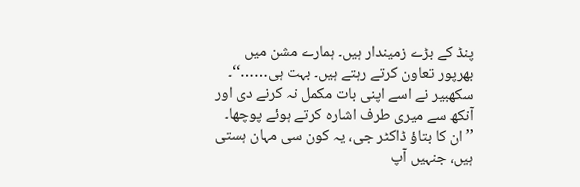پنڈ کے بڑے زمیندار ہیں۔ ہمارے مشن میں بھرپور تعاون کرتے رہتے ہیں۔ بہت ہی……‘‘۔
سکھبیر نے اسے اپنی بات مکمل نہ کرنے دی اور آنکھ سے میری طرف اشارہ کرتے ہوئے پوچھا۔ ’’ان کا بتاؤ ڈاکٹر جی، یہ کون سی مہان ہستی ہیں، جنہیں آپ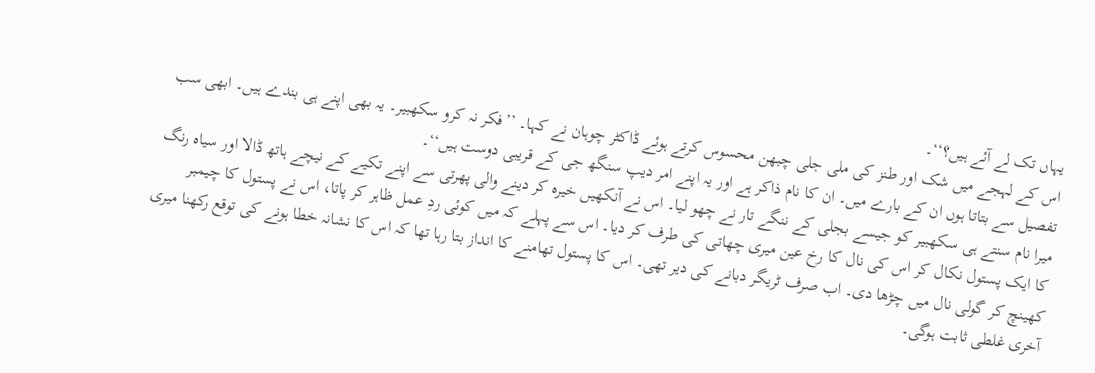یہاں تک لے آئے ہیں؟‘‘۔
اس کے لہجے میں شک اور طنز کی ملی جلی چبھن محسوس کرتے ہوئے ڈاکٹر چوہان نے کہا۔ ’’فکر نہ کرو سکھبیر۔ یہ بھی اپنے ہی بندے ہیں۔ ابھی سب تفصیل سے بتاتا ہوں ان کے بارے میں۔ ان کا نام ذاکر ہے اور یہ اپنے امر دیپ سنگھ جی کے قریبی دوست ہیں‘‘۔
میرا نام سنتے ہی سکھبیر کو جیسے بجلی کے ننگے تار نے چھو لیا۔ اس نے آنکھیں خیرہ کر دینے والی پھرتی سے اپنے تکیے کے نیچے ہاتھ ڈالا اور سیاہ رنگ کا ایک پستول نکال کر اس کی نال کا رخ عین میری چھاتی کی طرف کر دیا۔ اس سے پہلے کہ میں کوئی ردِ عمل ظاہر کر پاتا، اس نے پستول کا چیمبر کھینچ کر گولی نال میں چڑھا دی۔ اب صرف ٹریگر دبانے کی دیر تھی۔ اس کا پستول تھامنے کا انداز بتا رہا تھا کہ اس کا نشانہ خطا ہونے کی توقع رکھنا میری آخری غلطی ثابت ہوگی۔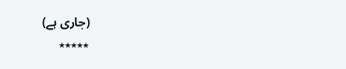(جاری ہے)
٭٭٭٭٭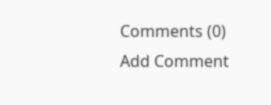Comments (0)
Add Comment